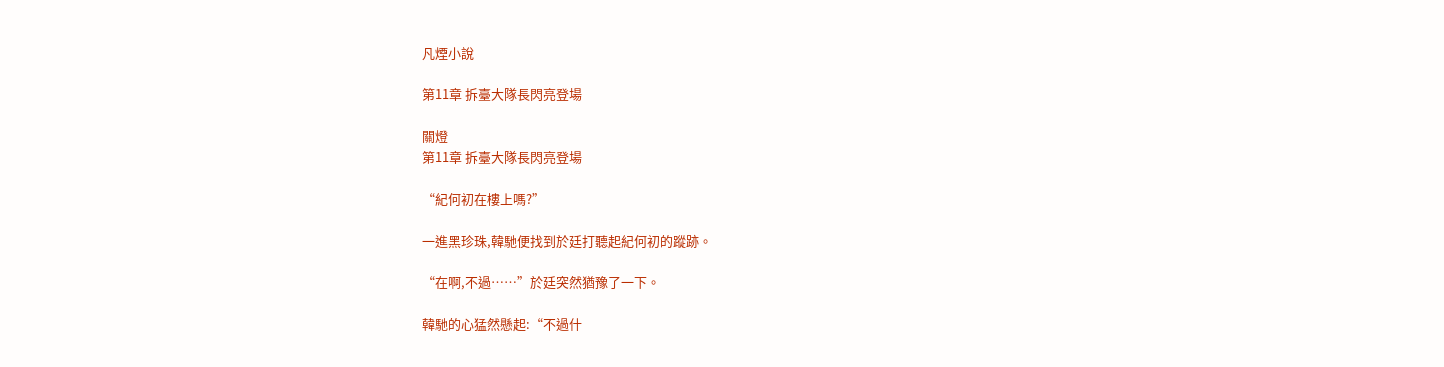凡煙小說

第11章 拆臺大隊長閃亮登場

關燈
第11章 拆臺大隊長閃亮登場

“紀何初在樓上嗎?”

一進黑珍珠,韓馳便找到於廷打聽起紀何初的蹤跡。

“在啊,不過……”於廷突然猶豫了一下。

韓馳的心猛然懸起:“不過什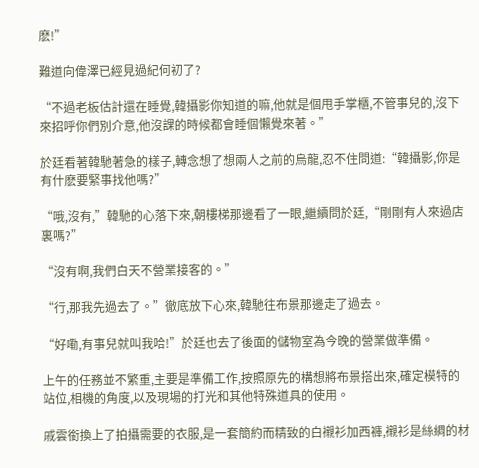麽!”

難道向偉澤已經見過紀何初了?

“不過老板估計還在睡覺,韓攝影你知道的嘛,他就是個甩手掌櫃,不管事兒的,沒下來招呼你們別介意,他沒課的時候都會睡個懶覺來著。”

於廷看著韓馳著急的樣子,轉念想了想兩人之前的烏龍,忍不住問道:“韓攝影,你是有什麽要緊事找他嗎?”

“哦,沒有,”韓馳的心落下來,朝樓梯那邊看了一眼,繼續問於廷,“剛剛有人來過店裏嗎?”

“沒有啊,我們白天不營業接客的。”

“行,那我先過去了。”徹底放下心來,韓馳往布景那邊走了過去。

“好嘞,有事兒就叫我哈!”於廷也去了後面的儲物室為今晚的營業做準備。

上午的任務並不繁重,主要是準備工作,按照原先的構想將布景搭出來,確定模特的站位,相機的角度,以及現場的打光和其他特殊道具的使用。

戚雲銜換上了拍攝需要的衣服,是一套簡約而精致的白襯衫加西褲,襯衫是絲綢的材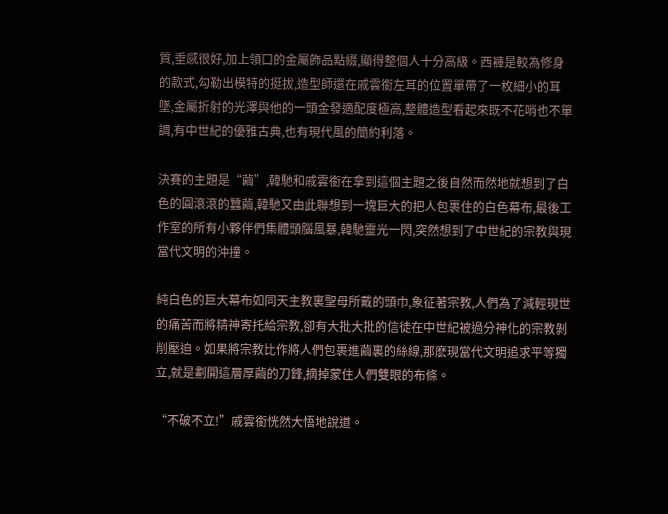質,垂感很好,加上領口的金屬飾品點綴,顯得整個人十分高級。西褲是較為修身的款式,勾勒出模特的挺拔,造型師還在戚雲銜左耳的位置單帶了一枚細小的耳墜,金屬折射的光澤與他的一頭金發適配度極高,整體造型看起來既不花哨也不單調,有中世紀的優雅古典,也有現代風的簡約利落。

決賽的主題是“繭”,韓馳和戚雲銜在拿到這個主題之後自然而然地就想到了白色的圓滾滾的蠶繭,韓馳又由此聯想到一塊巨大的把人包裹住的白色幕布,最後工作室的所有小夥伴們集體頭腦風暴,韓馳靈光一閃,突然想到了中世紀的宗教與現當代文明的沖撞。

純白色的巨大幕布如同天主教裏聖母所戴的頭巾,象征著宗教,人們為了減輕現世的痛苦而將精神寄托給宗教,卻有大批大批的信徒在中世紀被過分神化的宗教剝削壓迫。如果將宗教比作將人們包裹進繭裏的絲線,那麽現當代文明追求平等獨立,就是劃開這層厚繭的刀鋒,摘掉蒙住人們雙眼的布條。

“不破不立!”戚雲銜恍然大悟地說道。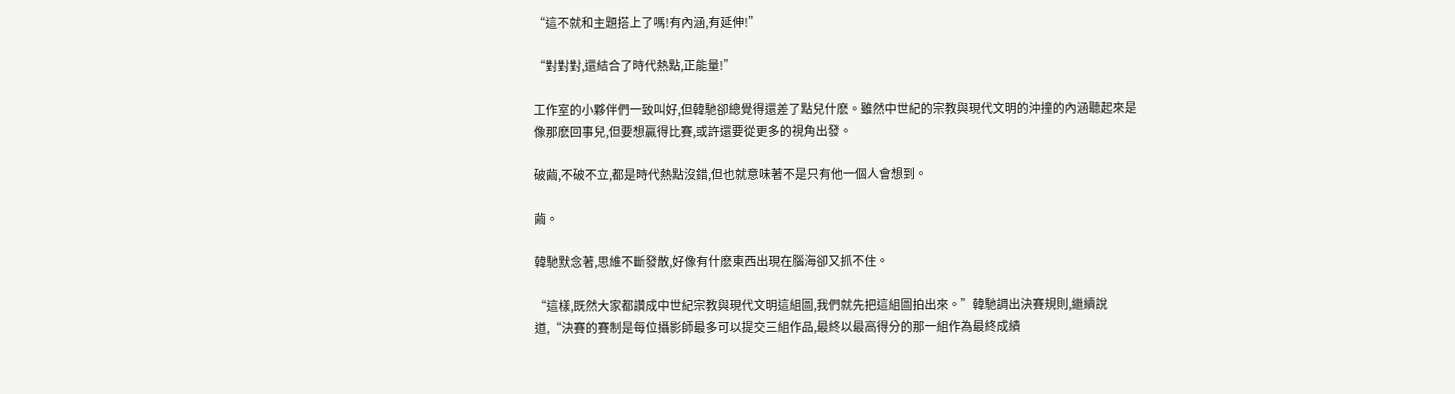“這不就和主題搭上了嗎!有內涵,有延伸!”

“對對對,還結合了時代熱點,正能量!”

工作室的小夥伴們一致叫好,但韓馳卻總覺得還差了點兒什麽。雖然中世紀的宗教與現代文明的沖撞的內涵聽起來是像那麽回事兒,但要想贏得比賽,或許還要從更多的視角出發。

破繭,不破不立,都是時代熱點沒錯,但也就意味著不是只有他一個人會想到。

繭。

韓馳默念著,思維不斷發散,好像有什麽東西出現在腦海卻又抓不住。

“這樣,既然大家都讚成中世紀宗教與現代文明這組圖,我們就先把這組圖拍出來。”韓馳調出決賽規則,繼續說道,“決賽的賽制是每位攝影師最多可以提交三組作品,最終以最高得分的那一組作為最終成績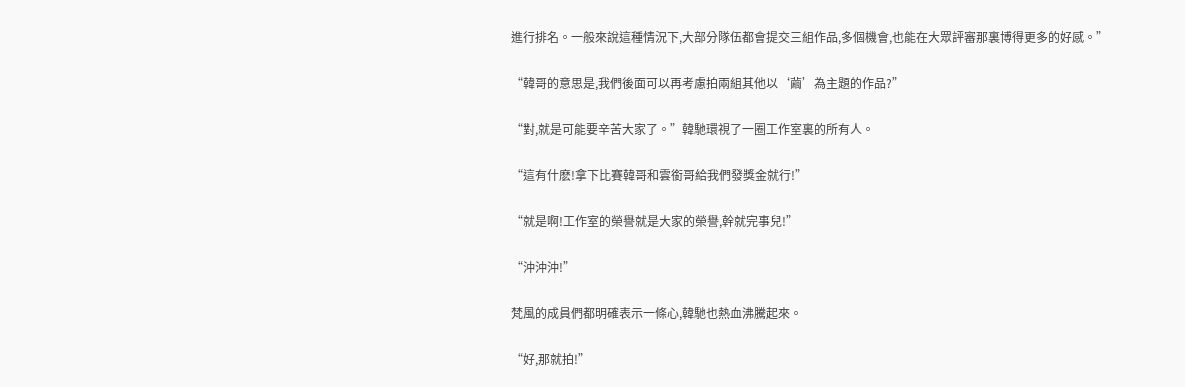進行排名。一般來說這種情況下,大部分隊伍都會提交三組作品,多個機會,也能在大眾評審那裏博得更多的好感。”

“韓哥的意思是,我們後面可以再考慮拍兩組其他以‘繭’為主題的作品?”

“對,就是可能要辛苦大家了。”韓馳環視了一圈工作室裏的所有人。

“這有什麽!拿下比賽韓哥和雲銜哥給我們發獎金就行!”

“就是啊!工作室的榮譽就是大家的榮譽,幹就完事兒!”

“沖沖沖!”

梵風的成員們都明確表示一條心,韓馳也熱血沸騰起來。

“好,那就拍!”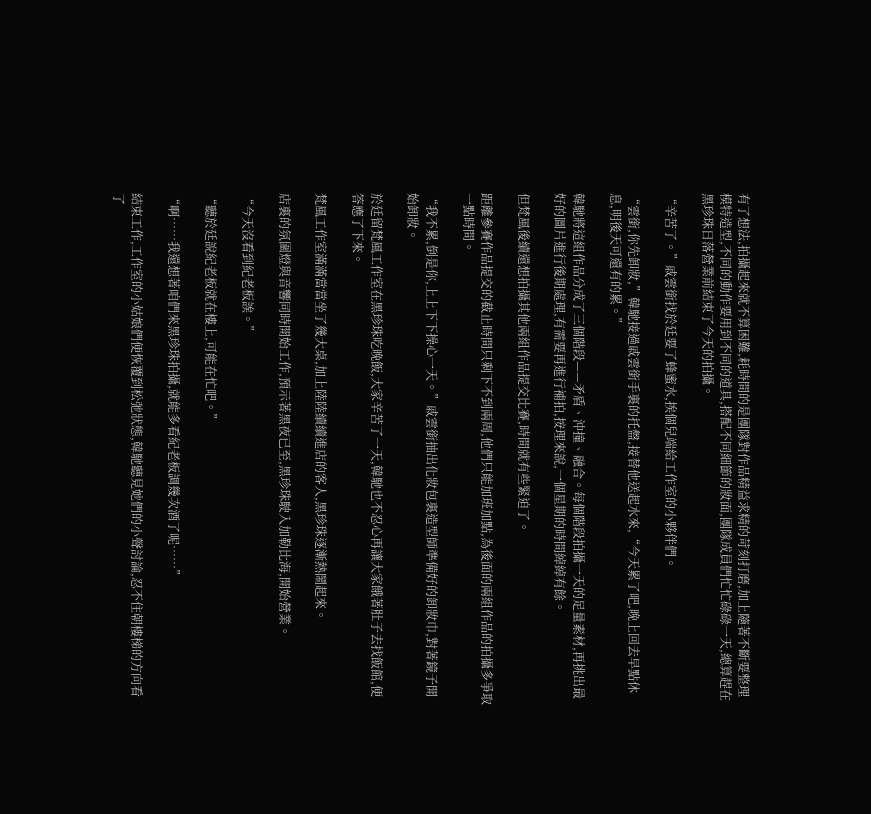有了想法,拍攝起來就不算困難,耗時間的是團隊對作品精益求精的苛刻打磨,加上隨著不斷要整理模特造型,不同的動作要用到不同的道具,搭配不同細節的妝面,團隊成員們忙忙碌碌一天,總算趕在黑珍珠日落營業前結束了今天的拍攝。

“辛苦了。”戚雲銜找於廷要了蜂蜜水,挨個兒端給工作室的小夥伴們。

“雲銜,你先卸妝,”韓馳接過戚雲銜手裏的托盤,接替他送起水來,“今天累了吧,晚上回去早點休息,明後天可還有的累。”

韓馳將這組作品分成了三個階段——矛盾、沖撞、融合。每個階段拍攝一天的足量素材,再挑出最好的圖片進行後期處理,有需要再進行補拍,按理來說,一個星期的時間綽綽有餘。

但梵風後續還想拍攝其他兩組作品提交比賽,時間就有些緊迫了。

距離參賽作品提交的截止時間只剩下不到兩周,他們只能加班加點,為後面的兩組作品的拍攝多爭取一點時間。

“我不累,倒是你,上上下下操心一天。”戚雲銜抽出化妝包裏造型師準備好的卸妝巾,對著鏡子開始卸妝。

於廷留梵風工作室在黑珍珠吃晚飯,大家辛苦了一天,韓馳也不忍心再讓大家餓著肚子去找飯館,便答應了下來。

梵風工作室滿滿當當坐了幾大桌,加上陸陸續續進店的客人,黑珍珠逐漸熱鬧起來。

店裏的氛圍燈與音響同時開始工作,預示著黑夜已至,黑珍珠駛入加勒比海,開始營業。

“今天沒看到紀老板誒。”

“聽於廷說紀老板就在樓上,可能在忙吧。”

“啊……我還想著咱們來黑珍珠拍攝,就能多看紀老板調幾次酒了呢……”

結束工作,工作室的小姑娘們便恢覆到松弛狀態,韓馳聽見她們的小聲討論,忍不住朝樓梯的方向看了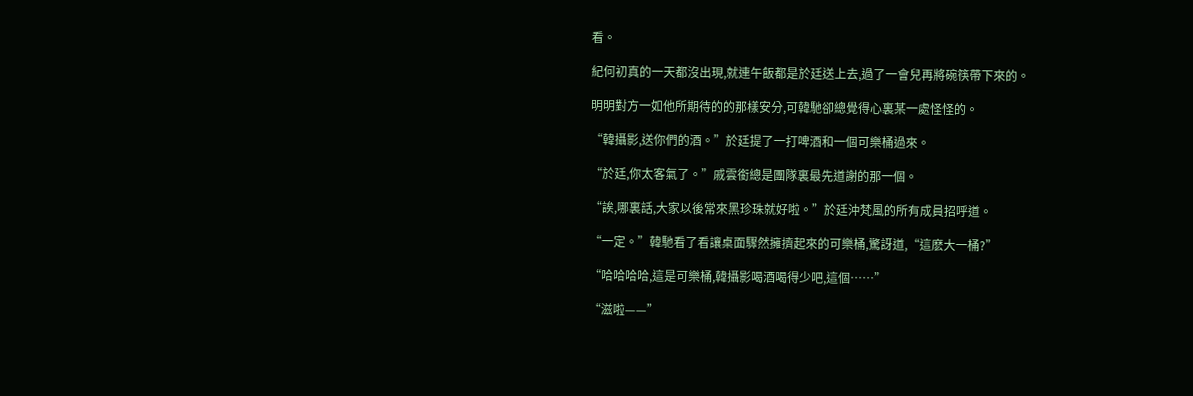看。

紀何初真的一天都沒出現,就連午飯都是於廷送上去,過了一會兒再將碗筷帶下來的。

明明對方一如他所期待的的那樣安分,可韓馳卻總覺得心裏某一處怪怪的。

“韓攝影,送你們的酒。”於廷提了一打啤酒和一個可樂桶過來。

“於廷,你太客氣了。”戚雲銜總是團隊裏最先道謝的那一個。

“誒,哪裏話,大家以後常來黑珍珠就好啦。”於廷沖梵風的所有成員招呼道。

“一定。”韓馳看了看讓桌面驟然擁擠起來的可樂桶,驚訝道,“這麽大一桶?”

“哈哈哈哈,這是可樂桶,韓攝影喝酒喝得少吧,這個……”

“滋啦——”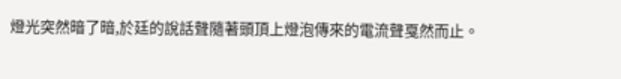燈光突然暗了暗,於廷的說話聲隨著頭頂上燈泡傳來的電流聲戛然而止。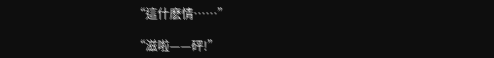“這什麽情……”

“滋啦——砰!”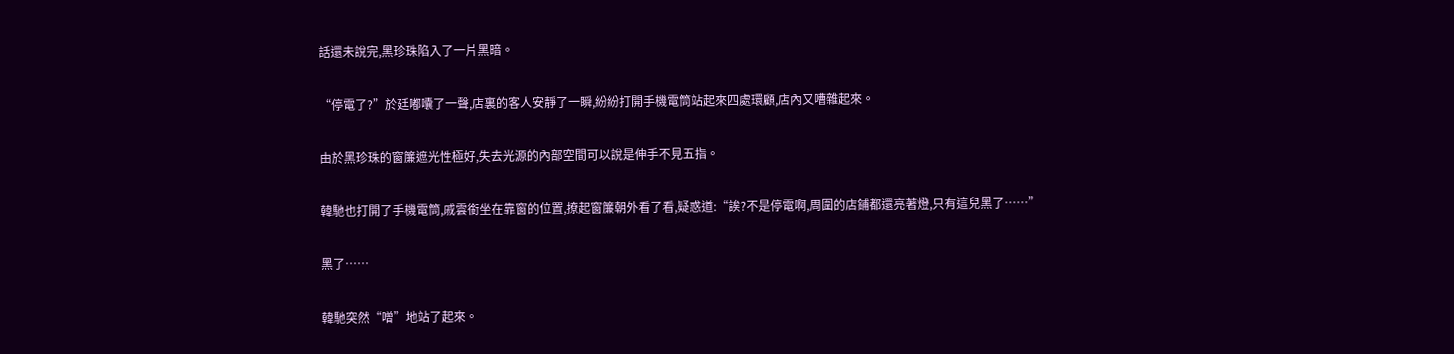話還未說完,黑珍珠陷入了一片黑暗。

“停電了?”於廷嘟囔了一聲,店裏的客人安靜了一瞬,紛紛打開手機電筒站起來四處環顧,店內又嘈雜起來。

由於黑珍珠的窗簾遮光性極好,失去光源的內部空間可以說是伸手不見五指。

韓馳也打開了手機電筒,戚雲銜坐在靠窗的位置,撩起窗簾朝外看了看,疑惑道:“誒?不是停電啊,周圍的店鋪都還亮著燈,只有這兒黑了……”

黑了……

韓馳突然“噌”地站了起來。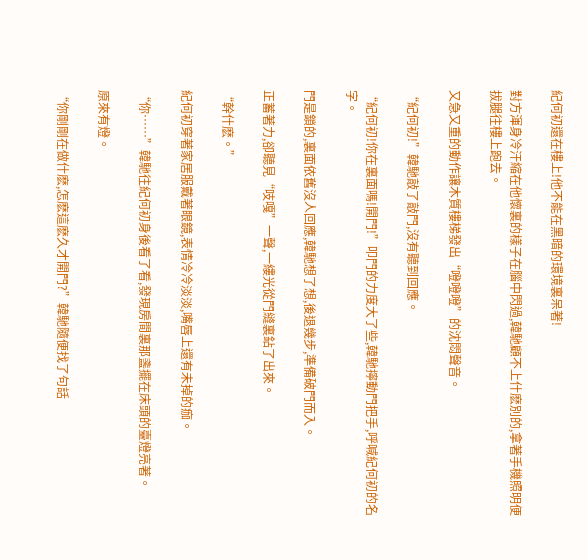紀何初還在樓上!他不能在黑暗的環境裏呆著!

對方渾身冷汗縮在他懷裏的樣子在腦中閃過,韓馳顧不上什麽別的,拿著手機照明便拔腿往樓上跑去。

又急又重的動作讓木質樓梯發出“噔噔噔”的沈悶聲音。

“紀何初!”韓馳敲了敲門,沒有聽到回應。

“紀何初!你在裏面嗎!開門!”叩門的力度大了些,韓馳擰動門把手,呼喊紀何初的名字。

門是鎖的,裏面依舊沒人回應,韓馳想了想,後退幾步,準備破門而入。

正蓄著力,卻聽見“吱嘎”一聲,一縷光從門縫裏鉆了出來。

“幹什麽。”

紀何初穿著家居服戴著眼鏡,表情冷冷淡淡,嘴唇上還有未掉的痂。

“你……”韓馳往紀何初身後看了看,發現房間裏那盞擺在床頭的臺燈亮著。

原來有燈。

“你剛剛在做什麽,怎麽這麽久才開門?”韓馳隨便找了句話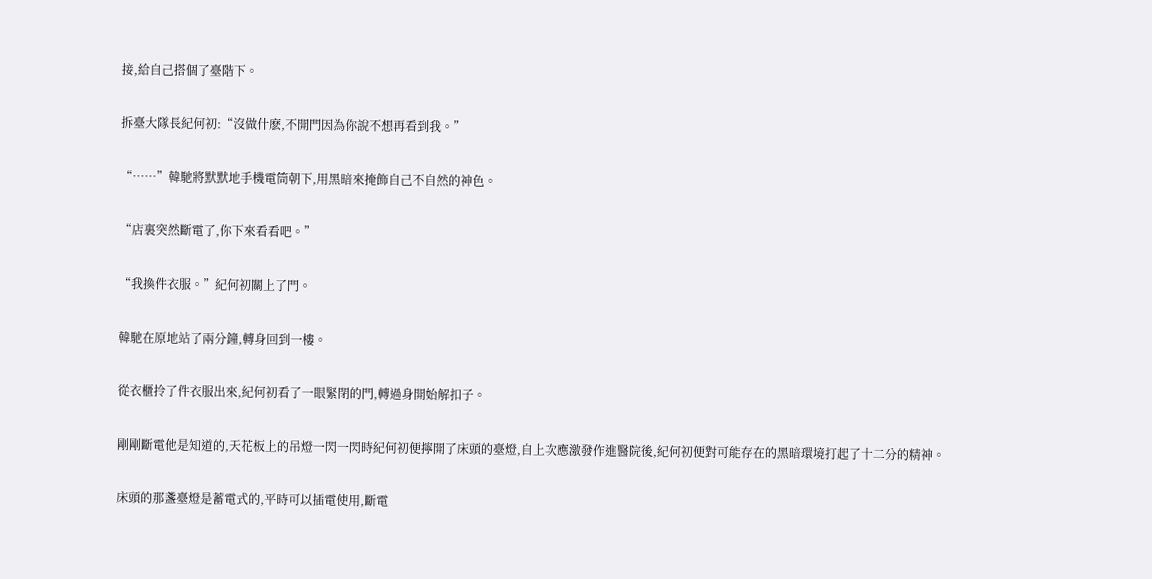接,給自己搭個了臺階下。

拆臺大隊長紀何初:“沒做什麽,不開門因為你說不想再看到我。”

“……”韓馳將默默地手機電筒朝下,用黑暗來掩飾自己不自然的神色。

“店裏突然斷電了,你下來看看吧。”

“我換件衣服。”紀何初關上了門。

韓馳在原地站了兩分鐘,轉身回到一樓。

從衣櫃拎了件衣服出來,紀何初看了一眼緊閉的門,轉過身開始解扣子。

剛剛斷電他是知道的,天花板上的吊燈一閃一閃時紀何初便擰開了床頭的臺燈,自上次應激發作進醫院後,紀何初便對可能存在的黑暗環境打起了十二分的精神。

床頭的那盞臺燈是蓄電式的,平時可以插電使用,斷電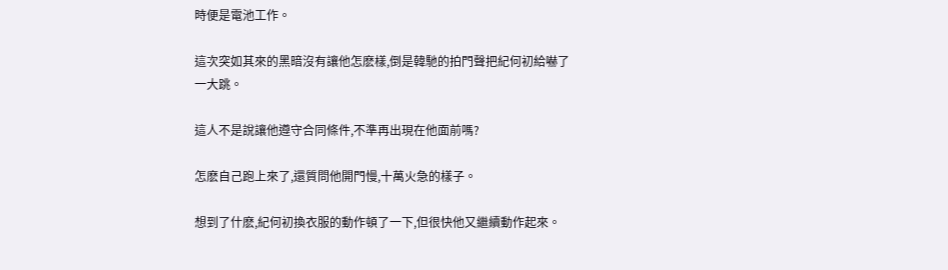時便是電池工作。

這次突如其來的黑暗沒有讓他怎麽樣,倒是韓馳的拍門聲把紀何初給嚇了一大跳。

這人不是說讓他遵守合同條件,不準再出現在他面前嗎?

怎麽自己跑上來了,還質問他開門慢,十萬火急的樣子。

想到了什麽,紀何初換衣服的動作頓了一下,但很快他又繼續動作起來。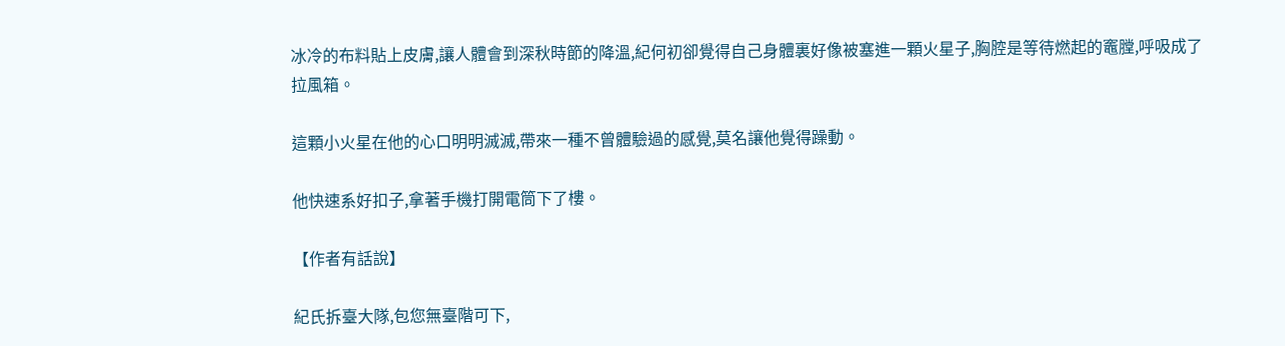冰冷的布料貼上皮膚,讓人體會到深秋時節的降溫,紀何初卻覺得自己身體裏好像被塞進一顆火星子,胸腔是等待燃起的竈膛,呼吸成了拉風箱。

這顆小火星在他的心口明明滅滅,帶來一種不曾體驗過的感覺,莫名讓他覺得躁動。

他快速系好扣子,拿著手機打開電筒下了樓。

【作者有話說】

紀氏拆臺大隊,包您無臺階可下,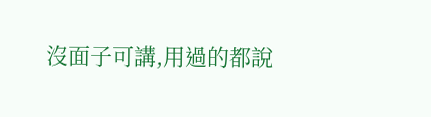沒面子可講,用過的都說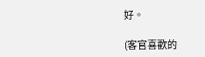好。

(客官喜歡的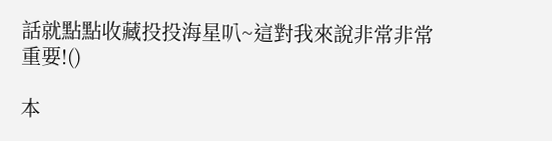話就點點收藏投投海星叭~這對我來說非常非常重要!()

本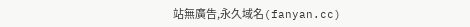站無廣告,永久域名(fanyan.cc)